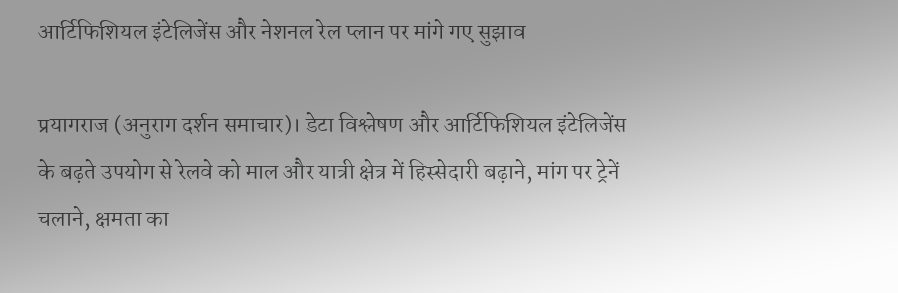आर्टिफिशियल इंटेलिजेंस और नेशनल रेल प्लान पर मांगे गए सुझाव

प्रयागराज (अनुराग दर्शन समाचार)। डेटा विश्लेषण और आर्टिफिशियल इंटेलिजेंस के बढ़ते उपयोग से रेलवे को माल और यात्री क्षेत्र में हिस्सेदारी बढ़ाने, मांग पर ट्रेनें चलाने, क्षमता का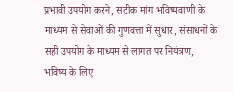प्रभावी उपयोग करने, सटीक मांग भविष्यवाणी के माध्यम से सेवाओं की गुणवत्ता में सुधार, संसाधनों के सही उपयोग के माध्यम से लागत पर नियंत्रण, भविष्य के लिए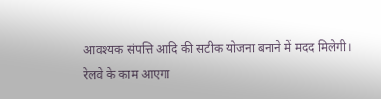आवश्यक संपत्ति आदि की सटीक योजना बनाने में मदद मिलेगी।
रेलवे के काम आएगा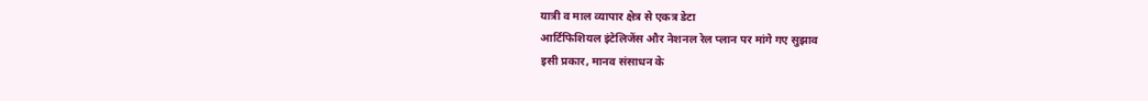यात्री व माल व्यापार क्षेत्र से एकत्र डेटा
आर्टिफिशियल इंटेलिजेंस और नेशनल रेल प्लान पर मांगे गए सुझाव
इसी प्रकार, मानव संसाधन के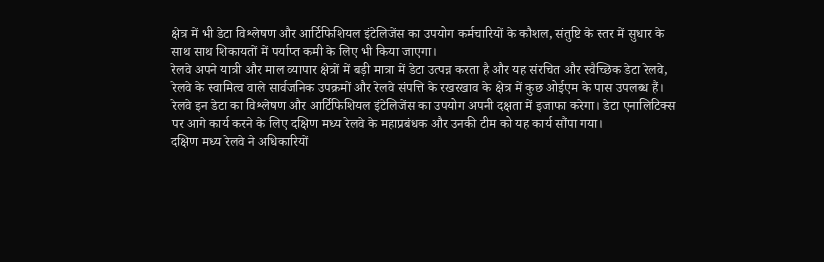क्षेत्र में भी डेटा विश्लेषण और आर्टिफिशियल इंटेलिजेंस का उपयोग कर्मचारियों के कौशल, संतुष्टि के स्तर में सुधार के साथ साथ शिकायतों में पर्याप्त कमी के लिए भी किया जाएगा।
रेलवे अपने यात्री और माल व्यापार क्षेत्रों में बड़ी मात्रा में डेटा उत्पन्न करता है और यह संरचित और स्वैच्छिक डेटा रेलवे, रेलवे के स्वामित्व वाले सार्वजनिक उपक्रमों और रेलवे संपत्ति के रखरखाव के क्षेत्र में कुछ ओईएम के पास उपलब्ध हैं।
रेलवे इन डेटा का विश्लेषण और आर्टिफिशियल इंटेलिजेंस का उपयोग अपनी दक्षता में इजाफा करेगा। डेटा एनालिटिक्स पर आगे कार्य करने के लिए दक्षिण मध्य रेलवे के महाप्रबंधक और उनकी टीम को यह कार्य सौंपा गया।
दक्षिण मध्य रेलवे ने अधिकारियों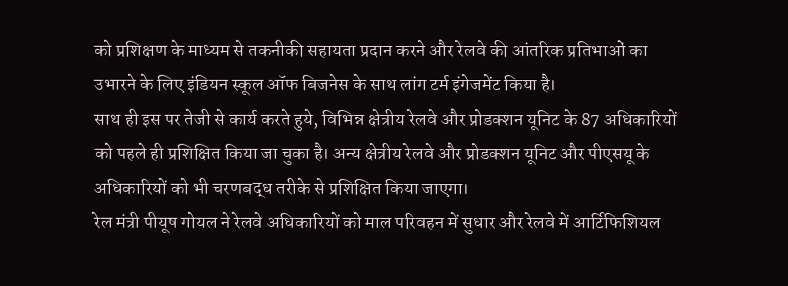को प्रशिक्षण के माध्यम से तकनीकी सहायता प्रदान करने और रेलवे की आंतरिक प्रतिभाओं का उभारने के लिए इंडियन स्कूल ऑफ बिजनेस के साथ लांग टर्म इंगेजमेंट किया है।
साथ ही इस पर तेजी से कार्य करते हुये, विभिन्न क्षेत्रीय रेलवे और प्रोडक्शन यूनिट के 87 अधिकारियों को पहले ही प्रशिक्षित किया जा चुका है। अन्य क्षेत्रीय रेलवे और प्रोडक्शन यूनिट और पीएसयू के अधिकारियों को भी चरणबद्ध तरीके से प्रशिक्षित किया जाएगा।
रेल मंत्री पीयूष गोयल ने रेलवे अधिकारियों को माल परिवहन में सुधार और रेलवे में आर्टिफिशियल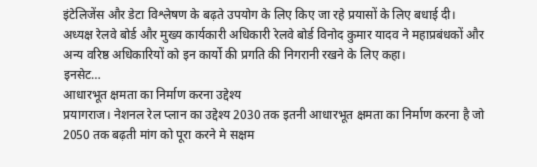इंटेलिजेंस और डेटा विश्लेषण के बढ़ते उपयोग के लिए किए जा रहे प्रयासों के लिए बधाई दी।
अध्यक्ष रेलवे बोर्ड और मुख्य कार्यकारी अधिकारी रेलवे बोर्ड विनोद कुमार यादव ने महाप्रबंधकों और अन्य वरिष्ठ अधिकारियों को इन कार्यो की प्रगति की निगरानी रखने के लिए कहा।
इनसेट…
आधारभूत क्षमता का निर्माण करना उद्देश्य
प्रयागराज। नेशनल रेल प्लान का उद्देश्य 2030 तक इतनी आधारभूत क्षमता का निर्माण करना है जो 2050 तक बढ़ती मांग को पूरा करने मे सक्षम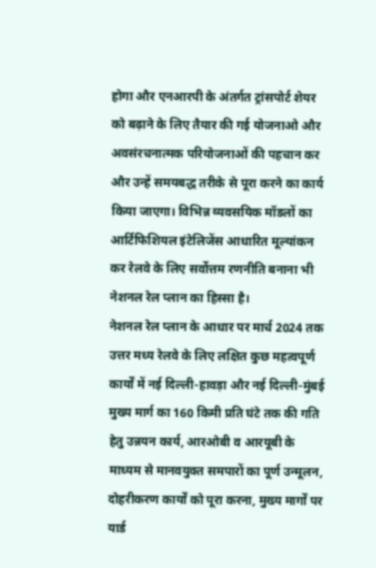होगा और एनआरपी के अंतर्गत ट्रांसपोर्ट शेयर को बढ़ाने के लिए तैयार की गई योजनाओ और अवसंरचनात्मक परियोजनाओं की पहचान कर और उन्हें समयबद्ध तरीके से पूरा करने का कार्य किया जाएगा। विभिन्न व्यवसयिक मॉडलों का आर्टिफिशियल इंटेलिजेंस आधारित मूल्यांकन कर रेलवे के लिए सर्वोत्तम रणनीति बनाना भी नेशनल रेल प्लान का हिस्सा है।
नेशनल रेल प्लान के आधार पर मार्च 2024 तक उत्तर मध्य रेलवे के लिए लक्षित कुछ महत्वपूर्ण कार्यों में नई दिल्ली-हावड़ा और नई दिल्ली-मुंबई मुख्य मार्ग का 160 किमी प्रति घंटे तक की गति हेतु उन्नयन कार्य, आरओबी व आरयूबी के माध्यम से मानवयुक्त समपारों का पूर्ण उन्मूलन, दोहरीकरण कार्यों को पूरा करना, मुख्य मार्गों पर यार्ड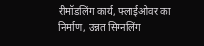रीमॉडलिंग कार्य, फ्लाईओवर का निर्माण, उन्नत सिग्नलिंग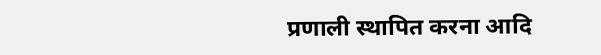प्रणाली स्थापित करना आदि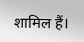शामिल हैं।